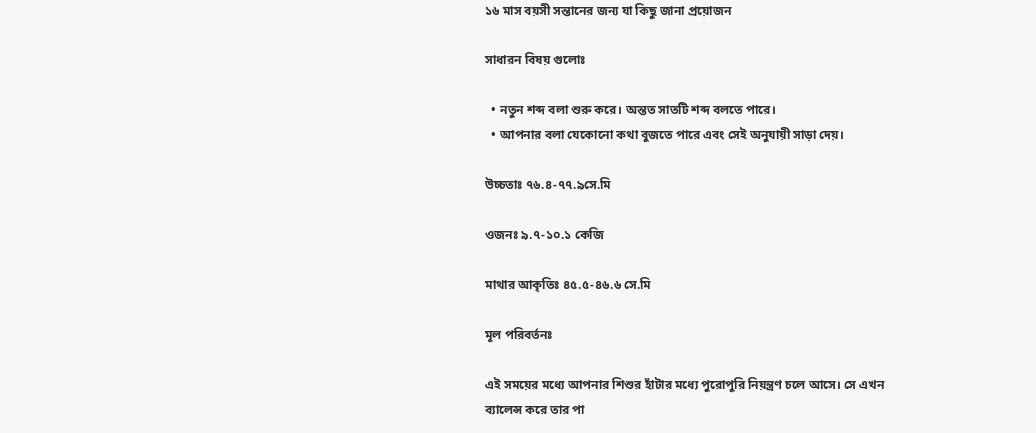১৬ মাস বয়সী সন্তানের জন্য যা কিছু জানা প্রয়োজন

সাধারন বিষয় গুলোঃ

  • নতুন শব্দ বলা শুরু করে। অন্তত সাতটি শব্দ বলতে পারে।
  • আপনার বলা যেকোনো কথা বুজতে পারে এবং সেই অনুযায়ী সাড়া দেয়।

উচ্চতাঃ ৭৬.৪-৭৭.৯সে.মি

ওজনঃ ৯.৭-১০.১ কেজি

মাথার আকৃতিঃ ৪৫.৫-৪৬.৬ সে.মি

মূল পরিবর্তনঃ

এই সময়ের মধ্যে আপনার শিশুর হাঁটার মধ্যে পুরোপুরি নিয়ন্ত্রণ চলে আসে। সে এখন ব্যালেন্স করে তার পা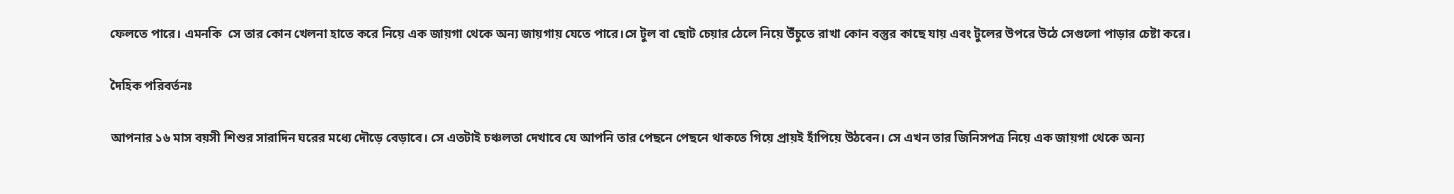ফেলতে পারে। এমনকি  সে তার কোন খেলনা হাতে করে নিয়ে এক জায়গা থেকে অন্য জায়গায় যেতে পারে।সে টুল বা ছোট চেয়ার ঠেলে নিয়ে উঁচুতে রাখা কোন বস্তুর কাছে যায় এবং টুলের উপরে উঠে সেগুলো পাড়ার চেষ্টা করে।

দৈহিক পরিবর্তনঃ

আপনার ১৬ মাস বয়সী শিশুর সারাদিন ঘরের মধ্যে দৌড়ে বেড়াবে। সে এতটাই চঞ্চলতা দেখাবে যে আপনি তার পেছনে পেছনে থাকতে গিয়ে প্রায়ই হাঁপিয়ে উঠবেন। সে এখন তার জিনিসপত্র নিয়ে এক জায়গা থেকে অন্য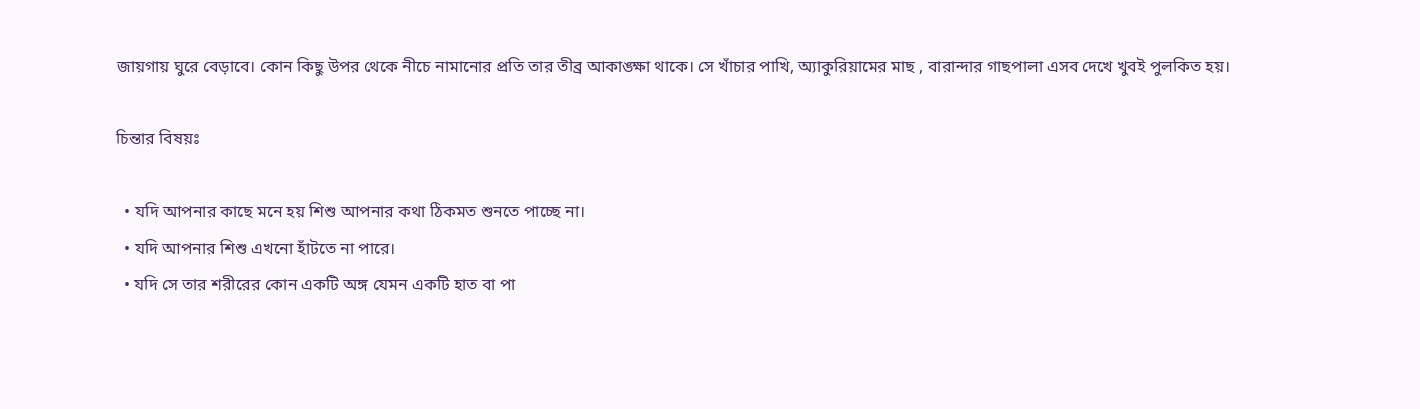জায়গায় ঘুরে বেড়াবে। কোন কিছু উপর থেকে নীচে নামানোর প্রতি তার তীব্র আকাঙ্ক্ষা থাকে। সে খাঁচার পাখি, অ্যাকুরিয়ামের মাছ , বারান্দার গাছপালা এসব দেখে খুবই পুলকিত হয়।

চিন্তার বিষয়ঃ

  • যদি আপনার কাছে মনে হয় শিশু আপনার কথা ঠিকমত শুনতে পাচ্ছে না।
  • যদি আপনার শিশু এখনো হাঁটতে না পারে।
  • যদি সে তার শরীরের কোন একটি অঙ্গ যেমন একটি হাত বা পা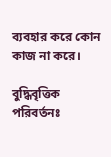ব্যবহার করে কোন কাজ না করে।

বুদ্ধিবৃত্তিক পরিবর্তনঃ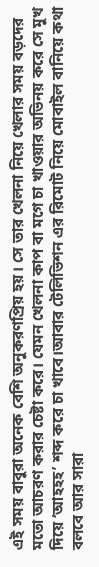এই সময় বাবুরা অনেক বেশি অনুকরণপ্রিয় হয়। সে তার খেলনা নিয়ে খেলার সময় বড়দের মতো আচরণ করার চেষ্টা করে। যেমন খেলনা কাপ বা মগে চা খাওয়ার অভিনয় করে সে মুখ দিয়ে ‘আহহহ’ শব্দ করে চা খাবে।আবার টেলিভিশন এর রিমোট নিয়ে মোবাইল বানিয়ে কথা বলবে আর সারা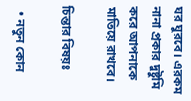ঘর ঘুরবে। এরকম নানা প্রকার দুষ্টুমি করে আপনাকে মাতিয়ে রাখবে।

চিন্তার বিষয়ঃ

  • নতুন কোন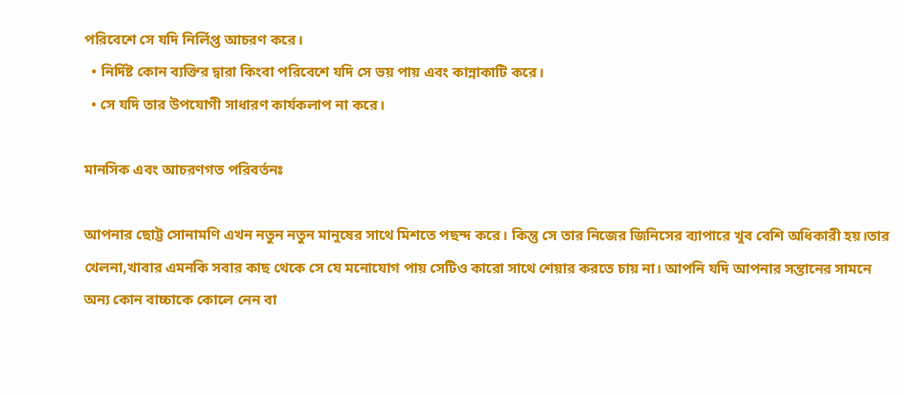পরিবেশে সে যদি নির্লিপ্ত আচরণ করে।
  • নির্দিষ্ট কোন ব্যক্তির দ্বারা কিংবা পরিবেশে যদি সে ভয় পায় এবং কান্নাকাটি করে।
  • সে যদি তার উপযোগী সাধারণ কার্যকলাপ না করে।

মানসিক এবং আচরণগত পরিবর্তনঃ

আপনার ছোট্ট সোনামণি এখন নতুন নতুন মানুষের সাথে মিশতে পছন্দ করে। কিন্তু সে তার নিজের জিনিসের ব্যাপারে খুব বেশি অধিকারী হয়।তার খেলনা,খাবার এমনকি সবার কাছ থেকে সে যে মনোযোগ পায় সেটিও কারো সাথে শেয়ার করতে চায় না। আপনি যদি আপনার সন্তানের সামনে অন্য কোন বাচ্চাকে কোলে নেন বা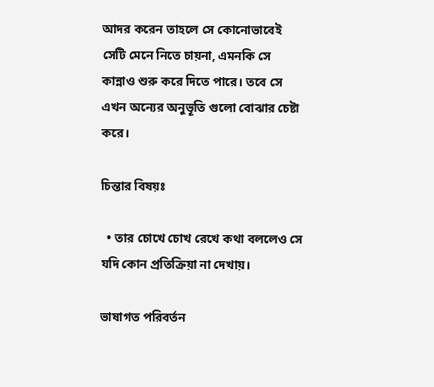আদর করেন তাহলে সে কোনোভাবেই সেটি মেনে নিতে চায়না, এমনকি সে কান্নাও শুরু করে দিতে পারে। তবে সে এখন অন্যের অনুভূতি গুলো বোঝার চেষ্টা করে।

চিন্তার বিষয়ঃ

  • তার চোখে চোখ রেখে কথা বললেও সে যদি কোন প্রতিক্রিয়া না দেখায়।

ভাষাগত পরিবর্তন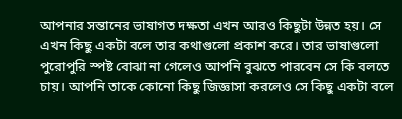আপনার সন্তানের ভাষাগত দক্ষতা এখন আরও কিছুটা উন্নত হয়। সে এখন কিছু একটা বলে তার কথাগুলো প্রকাশ করে। তার ভাষাগুলো পুরোপুরি স্পষ্ট বোঝা না গেলেও আপনি বুঝতে পারবেন সে কি বলতে চায়। আপনি তাকে কোনো কিছু জিজ্ঞাসা করলেও সে কিছু একটা বলে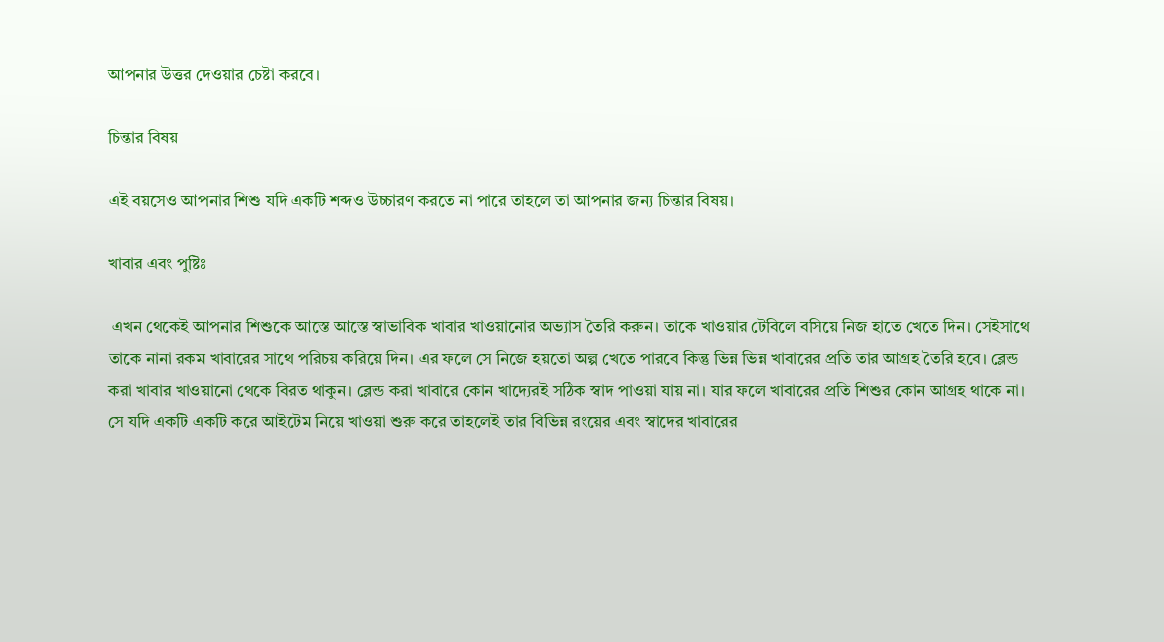আপনার উত্তর দেওয়ার চেষ্টা করবে।

চিন্তার বিষয়

এই বয়সেও আপনার শিশু যদি একটি শব্দও উচ্চারণ করতে না পারে তাহলে তা আপনার জন্য চিন্তার বিষয়।

খাবার এবং পুষ্টিঃ

 এখন থেকেই আপনার শিশুকে আস্তে আস্তে স্বাভাবিক খাবার খাওয়ানোর অভ্যাস তৈরি করুন। তাকে খাওয়ার টেবিলে বসিয়ে নিজ হাতে খেতে দিন। সেইসাথে তাকে নানা রকম খাবারের সাথে পরিচয় করিয়ে দিন। এর ফলে সে নিজে হয়তো অল্প খেতে পারবে কিন্তু ভিন্ন ভিন্ন খাবারের প্রতি তার আগ্রহ তৈরি হবে। ব্লেন্ড করা খাবার খাওয়ানো থেকে বিরত থাকুন। ব্লেন্ড করা খাবারে কোন খাদ্যেরই সঠিক স্বাদ পাওয়া যায় না। যার ফলে খাবারের প্রতি শিশুর কোন আগ্রহ থাকে না। সে যদি একটি একটি করে আইটেম নিয়ে খাওয়া শুরু করে তাহলেই তার বিভিন্ন রংয়ের এবং স্বাদের খাবারের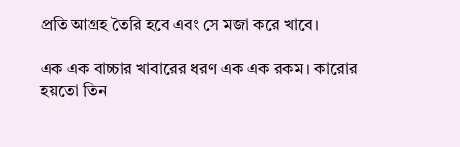প্রতি আগ্রহ তৈরি হবে এবং সে মজা করে খাবে।

এক এক বাচ্চার খাবারের ধরণ এক এক রকম। কারোর হয়তো তিন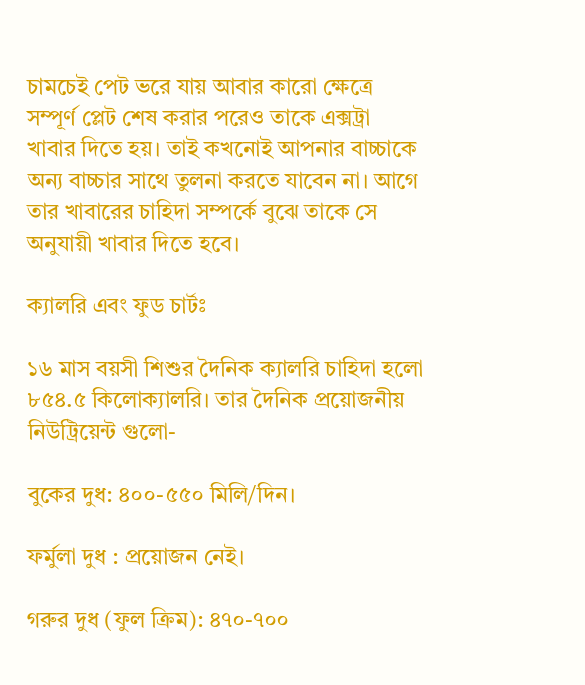চামচেই পেট ভরে যায় আবার কারো ক্ষেত্রে সম্পূর্ণ প্লেট শেষ করার পরেও তাকে এক্সট্রা খাবার দিতে হয়। তাই কখনোই আপনার বাচ্চাকে অন্য বাচ্চার সাথে তুলনা করতে যাবেন না। আগে তার খাবারের চাহিদা সম্পর্কে বুঝে তাকে সে অনুযায়ী খাবার দিতে হবে।

ক্যালরি এবং ফুড চার্টঃ

১৬ মাস বয়সী শিশুর দৈনিক ক্যালরি চাহিদা হলো ৮৫৪.৫ কিলোক্যালরি। তার দৈনিক প্রয়োজনীয় নিউট্রিয়েন্ট গুলো-

বুকের দুধ: ৪০০-৫৫০ মিলি/দিন।

ফর্মুলা দুধ : প্রয়োজন নেই।

গরুর দুধ (ফুল ক্রিম): ৪৭০-৭০০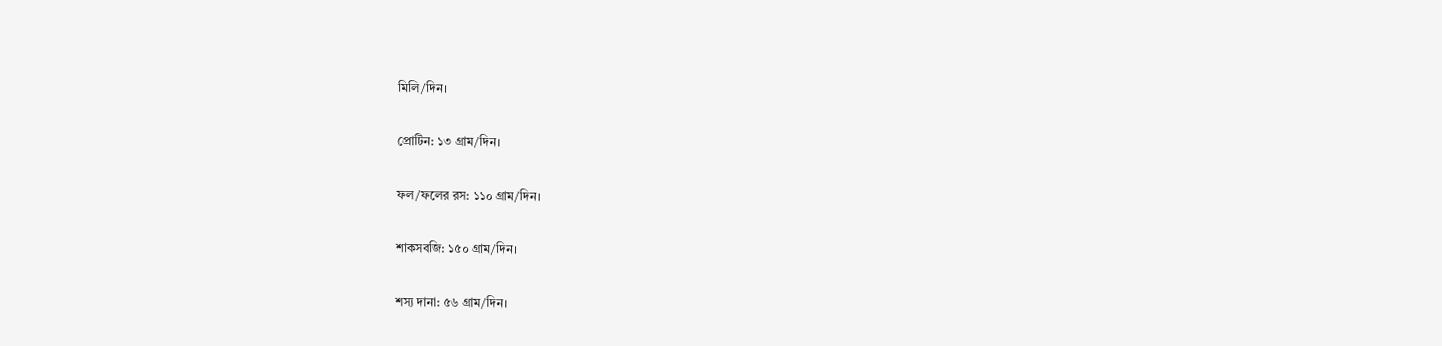মিলি/দিন।

প্রোটিন: ১৩ গ্রাম/দিন।

ফল/ফলের রস: ১১০ গ্রাম/দিন।

শাকসবজি: ১৫০ গ্রাম/দিন।

শস্য দানা: ৫৬ গ্রাম/দিন।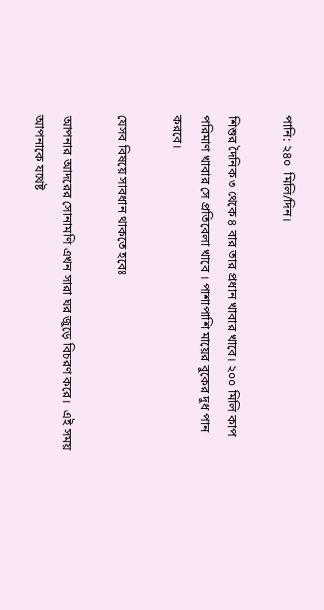পানি: ২৪০  মিলি/দিন।

শিশুর দৈনিক ৩ থেকে ৪ বার তার প্রধান খাবার খাবে। ২০০ মিলি কাপ পরিমাণ খাবার সে প্রতিবেলা খাবে । পাশাপাশি মায়ের বুকের দুধ পান করবে।

যেসব বিষয়ে সাবধান থাকতে হবেঃ

আপনার আদরের সোনামণি এখন সারা ঘর জুড়ে বিচরণ করে।  এই সময় আপনাকে যথেষ্ট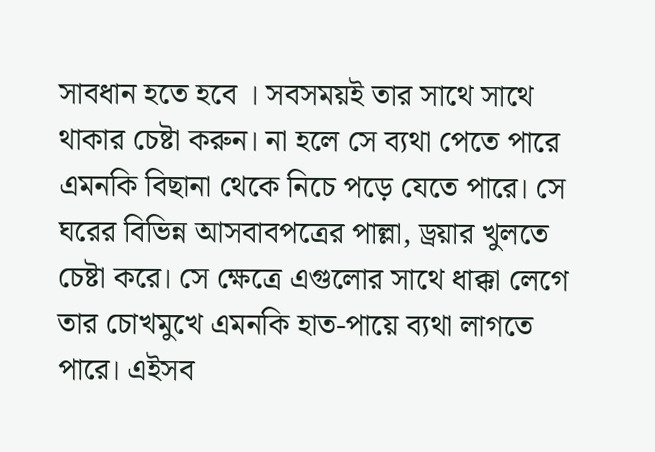সাবধান হতে হবে । সবসময়ই তার সাথে সাথে থাকার চেষ্টা করুন। না হলে সে ব্যথা পেতে পারে এমনকি বিছানা থেকে নিচে পড়ে যেতে পারে। সে ঘরের বিভিন্ন আসবাবপত্রের পাল্লা, ড্রয়ার খুলতে চেষ্টা করে। সে ক্ষেত্রে এগুলোর সাথে ধাক্কা লেগে তার চোখমুখে এমনকি হাত-পায়ে ব্যথা লাগতে পারে। এইসব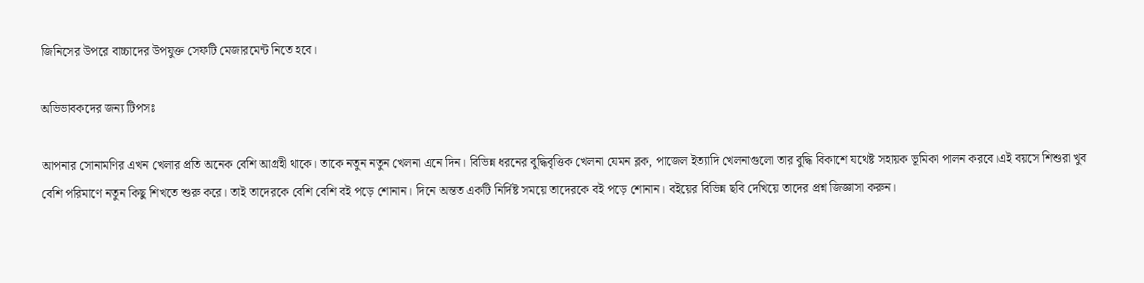জিনিসের উপরে বাচ্চাদের উপযুক্ত সেফটি মেজারমেন্ট নিতে হবে।

অভিভাবকদের জন্য টিপসঃ

আপনার সোনামণির এখন খেলার প্রতি অনেক বেশি আগ্রহী থাকে। তাকে নতুন নতুন খেলনা এনে দিন। বিভিন্ন ধরনের বুদ্ধিবৃত্তিক খেলনা যেমন ব্লক, পাজেল ইত্যাদি খেলনাগুলো তার বুদ্ধি বিকাশে যথেষ্ট সহায়ক ভূমিকা পালন করবে।এই বয়সে শিশুরা খুব বেশি পরিমাণে নতুন কিছু শিখতে শুরু করে। তাই তাদেরকে বেশি বেশি বই পড়ে শোনান। দিনে অন্তত একটি নির্দিষ্ট সময়ে তাদেরকে বই পড়ে শোনান। বইয়ের বিভিন্ন ছবি দেখিয়ে তাদের প্রশ্ন জিজ্ঞাসা করুন।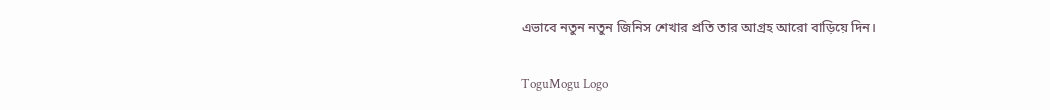এভাবে নতুন নতুন জিনিস শেখার প্রতি তার আগ্রহ আরো বাড়িয়ে দিন।

ToguMogu Logo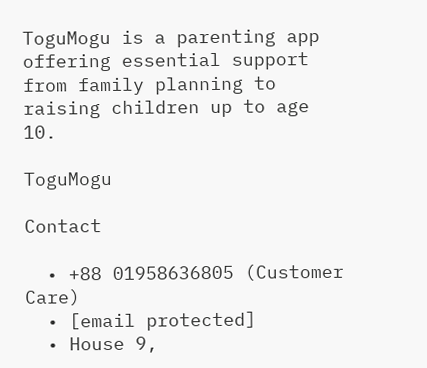ToguMogu is a parenting app offering essential support from family planning to raising children up to age 10.

ToguMogu

Contact

  • +88 01958636805 (Customer Care)
  • [email protected]
  • House 9,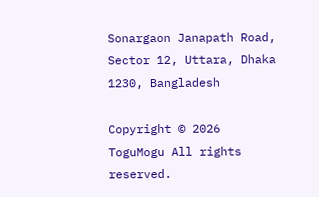Sonargaon Janapath Road, Sector 12, Uttara, Dhaka 1230, Bangladesh

Copyright © 2026 ToguMogu All rights reserved.